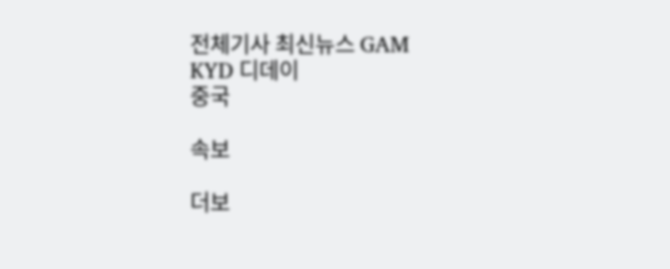전체기사 최신뉴스 GAM
KYD 디데이
중국

속보

더보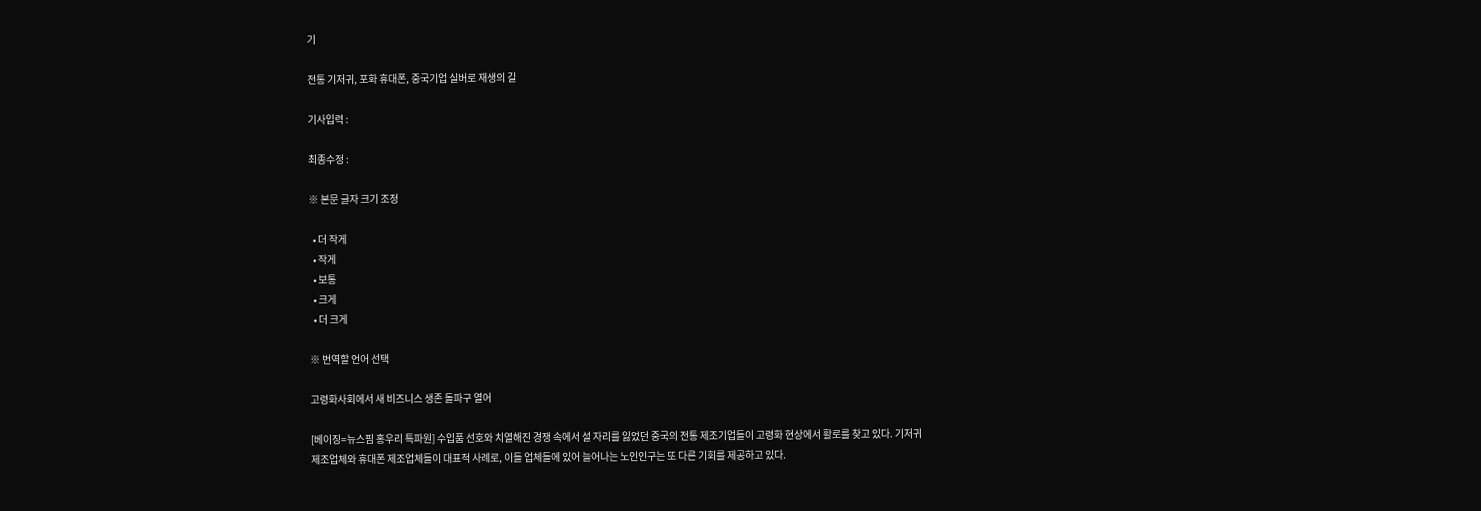기

전통 기저귀, 포화 휴대폰, 중국기업 실버로 재생의 길

기사입력 :

최종수정 :

※ 본문 글자 크기 조정

  • 더 작게
  • 작게
  • 보통
  • 크게
  • 더 크게

※ 번역할 언어 선택

고령화사회에서 새 비즈니스 생존 돌파구 열어

[베이징=뉴스핌 홍우리 특파원] 수입품 선호와 치열해진 경쟁 속에서 설 자리를 잃었던 중국의 전통 제조기업들이 고령화 현상에서 활로를 찾고 있다. 기저귀 제조업체와 휴대폰 제조업체들이 대표적 사례로, 이들 업체들에 있어 늘어나는 노인인구는 또 다른 기회를 제공하고 있다.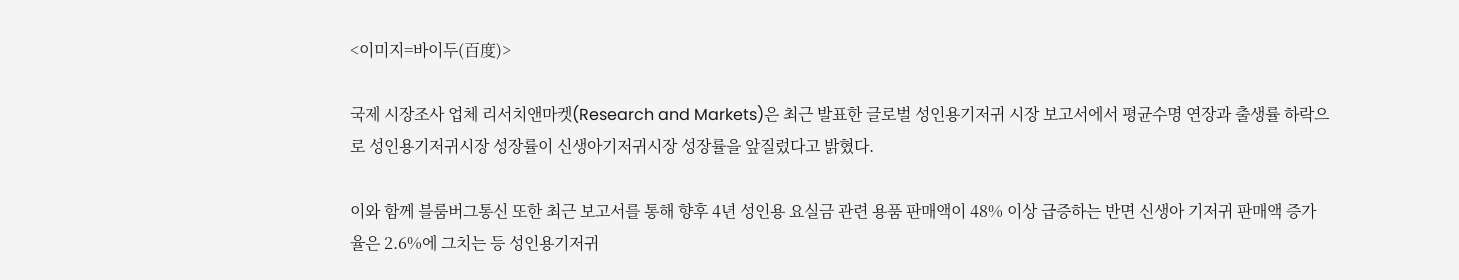<이미지=바이두(百度)>

국제 시장조사 업체 리서치앤마켓(Research and Markets)은 최근 발표한 글로벌 성인용기저귀 시장 보고서에서 평균수명 연장과 출생률 하락으로 성인용기저귀시장 성장률이 신생아기저귀시장 성장률을 앞질렀다고 밝혔다.

이와 함께 블룸버그통신 또한 최근 보고서를 통해 향후 4년 성인용 요실금 관련 용품 판매액이 48% 이상 급증하는 반면 신생아 기저귀 판매액 증가율은 2.6%에 그치는 등 성인용기저귀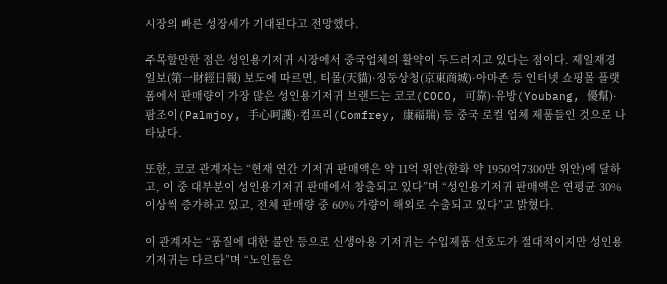시장의 빠른 성장세가 기대된다고 전망했다.

주목할만한 점은 성인용기저귀 시장에서 중국업체의 활약이 두드러지고 있다는 점이다. 제일재경일보(第一財經日報) 보도에 따르면, 티몰(天貓)·징둥상청(京東商城)·아마존 등 인터넷 쇼핑몰 플랫폼에서 판매량이 가장 많은 성인용기저귀 브랜드는 코코(COCO, 可靠)·유방(Youbang, 優幫)·팜조이(Palmjoy, 手心呵護)·컴프리(Comfrey, 康福瑞) 등 중국 로컬 업체 제품들인 것으로 나타났다.

또한, 코코 관계자는 “현재 연간 기저귀 판매액은 약 11억 위안(한화 약 1950억7300만 위안)에 달하고, 이 중 대부분이 성인용기저귀 판매에서 창출되고 있다”며 “성인용기저귀 판매액은 연평균 30% 이상씩 증가하고 있고, 전체 판매량 중 60% 가량이 해외로 수출되고 있다”고 밝혔다.

이 관계자는 “품질에 대한 불안 등으로 신생아용 기저귀는 수입제품 선호도가 절대적이지만 성인용기저귀는 다르다”며 “노인들은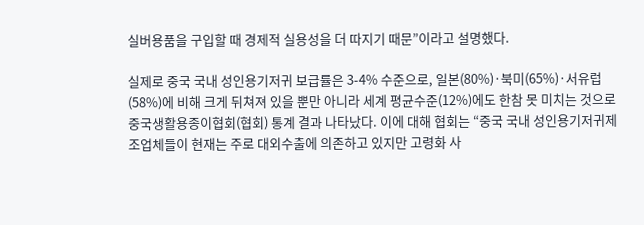실버용품을 구입할 때 경제적 실용성을 더 따지기 때문”이라고 설명했다.

실제로 중국 국내 성인용기저귀 보급률은 3-4% 수준으로, 일본(80%)·북미(65%)·서유럽(58%)에 비해 크게 뒤쳐져 있을 뿐만 아니라 세계 평균수준(12%)에도 한참 못 미치는 것으로 중국생활용종이협회(협회) 통계 결과 나타났다. 이에 대해 협회는 “중국 국내 성인용기저귀제조업체들이 현재는 주로 대외수출에 의존하고 있지만 고령화 사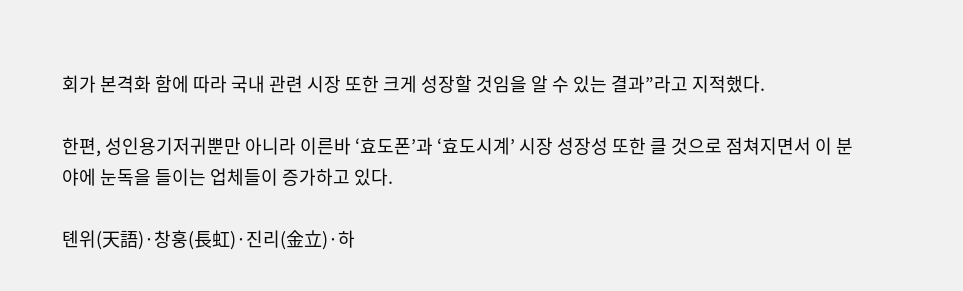회가 본격화 함에 따라 국내 관련 시장 또한 크게 성장할 것임을 알 수 있는 결과”라고 지적했다.

한편, 성인용기저귀뿐만 아니라 이른바 ‘효도폰’과 ‘효도시계’ 시장 성장성 또한 클 것으로 점쳐지면서 이 분야에 눈독을 들이는 업체들이 증가하고 있다.

톈위(天語)·창훙(長虹)·진리(金立)·하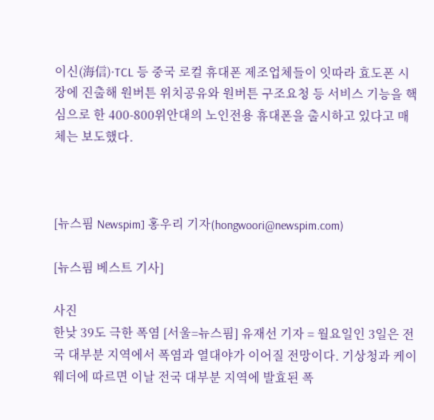이신(海信)·TCL 등 중국 로컬 휴대폰 제조업체들이 잇따라 효도폰 시장에 진출해 원버튼 위치공유와 원버튼 구조요청 등 서비스 기능을 핵심으로 한 400-800위안대의 노인전용 휴대폰을 출시하고 있다고 매체는 보도했다.



[뉴스핌 Newspim] 홍우리 기자(hongwoori@newspim.com)

[뉴스핌 베스트 기사]

사진
한낮 39도 극한 폭염 [서울=뉴스핌] 유재선 기자 = 월요일인 3일은 전국 대부분 지역에서 폭염과 열대야가 이어질 전망이다. 기상청과 케이웨더에 따르면 이날 전국 대부분 지역에 발효된 폭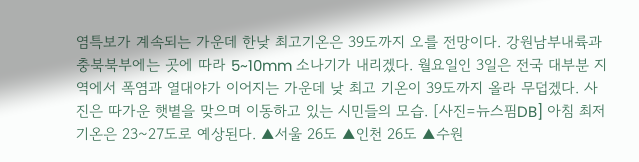염특보가 계속되는 가운데 한낮 최고기온은 39도까지 오를 전망이다. 강원남부내륙과 충북북부에는 곳에 따라 5~10mm 소나기가 내리겠다. 월요일인 3일은 전국 대부분 지역에서 폭염과 열대야가 이어지는 가운데 낮 최고 기온이 39도까지 올라 무덥겠다. 사진은 따가운 햇볕을 맞으며 이동하고 있는 시민들의 모습. [사진=뉴스핌DB] 아침 최저기온은 23~27도로 예상된다. ▲서울 26도 ▲인천 26도 ▲수원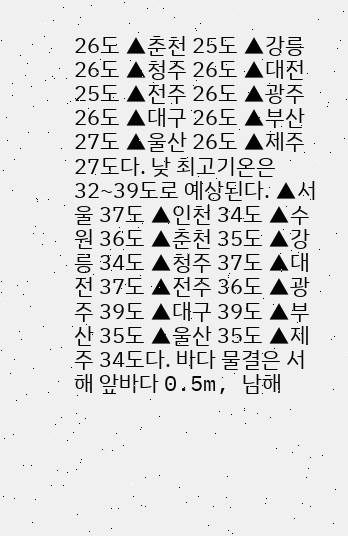26도 ▲춘천 25도 ▲강릉 26도 ▲청주 26도 ▲대전 25도 ▲전주 26도 ▲광주 26도 ▲대구 26도 ▲부산 27도 ▲울산 26도 ▲제주 27도다. 낮 최고기온은 32~39도로 예상된다. ▲서울 37도 ▲인천 34도 ▲수원 36도 ▲춘천 35도 ▲강릉 34도 ▲청주 37도 ▲대전 37도 ▲전주 36도 ▲광주 39도 ▲대구 39도 ▲부산 35도 ▲울산 35도 ▲제주 34도다. 바다 물결은 서해 앞바다 0.5m, 남해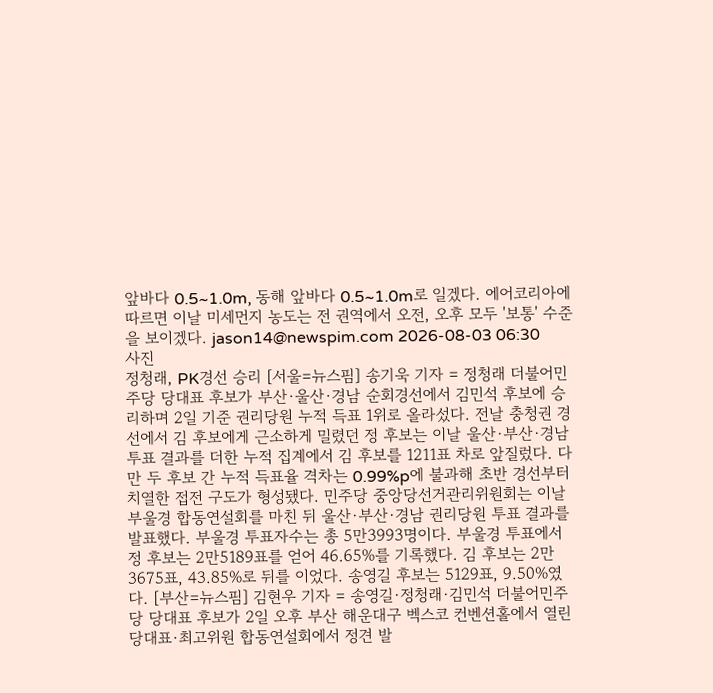앞바다 0.5~1.0m, 동해 앞바다 0.5~1.0m로 일겠다. 에어코리아에 따르면 이날 미세먼지 농도는 전 권역에서 오전, 오후 모두 '보통' 수준을 보이겠다. jason14@newspim.com 2026-08-03 06:30
사진
정청래, PK경선 승리 [서울=뉴스핌] 송기욱 기자 = 정청래 더불어민주당 당대표 후보가 부산·울산·경남 순회경선에서 김민석 후보에 승리하며 2일 기준 권리당원 누적 득표 1위로 올라섰다. 전날 충청권 경선에서 김 후보에게 근소하게 밀렸던 정 후보는 이날 울산·부산·경남 투표 결과를 더한 누적 집계에서 김 후보를 1211표 차로 앞질렀다. 다만 두 후보 간 누적 득표율 격차는 0.99%p에 불과해 초반 경선부터 치열한 접전 구도가 형성됐다. 민주당 중앙당선거관리위원회는 이날 부울경 합동연설회를 마친 뒤 울산·부산·경남 권리당원 투표 결과를 발표했다. 부울경 투표자수는 총 5만3993명이다. 부울경 투표에서 정 후보는 2만5189표를 얻어 46.65%를 기록했다. 김 후보는 2만3675표, 43.85%로 뒤를 이었다. 송영길 후보는 5129표, 9.50%였다. [부산=뉴스핌] 김현우 기자 = 송영길·정청래·김민석 더불어민주당 당대표 후보가 2일 오후 부산 해운대구 벡스코 컨벤션홀에서 열린 당대표·최고위원 합동연설회에서 정견 발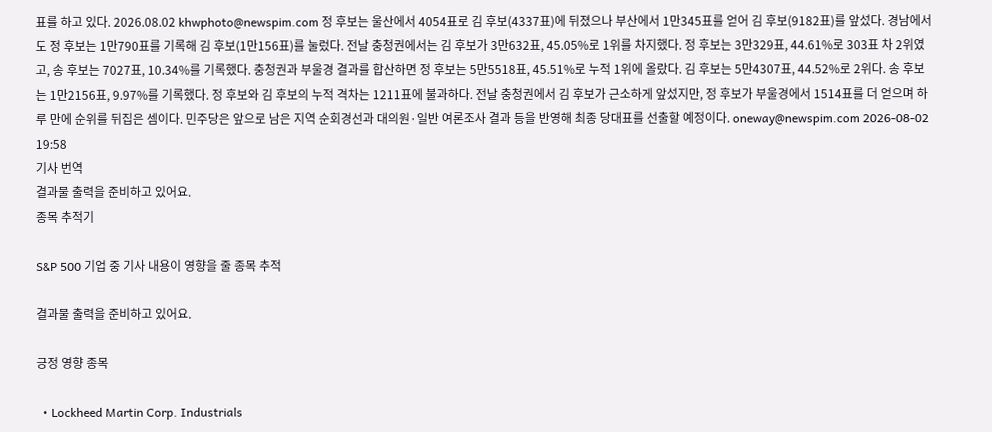표를 하고 있다. 2026.08.02 khwphoto@newspim.com 정 후보는 울산에서 4054표로 김 후보(4337표)에 뒤졌으나 부산에서 1만345표를 얻어 김 후보(9182표)를 앞섰다. 경남에서도 정 후보는 1만790표를 기록해 김 후보(1만156표)를 눌렀다. 전날 충청권에서는 김 후보가 3만632표, 45.05%로 1위를 차지했다. 정 후보는 3만329표, 44.61%로 303표 차 2위였고, 송 후보는 7027표, 10.34%를 기록했다. 충청권과 부울경 결과를 합산하면 정 후보는 5만5518표, 45.51%로 누적 1위에 올랐다. 김 후보는 5만4307표, 44.52%로 2위다. 송 후보는 1만2156표, 9.97%를 기록했다. 정 후보와 김 후보의 누적 격차는 1211표에 불과하다. 전날 충청권에서 김 후보가 근소하게 앞섰지만, 정 후보가 부울경에서 1514표를 더 얻으며 하루 만에 순위를 뒤집은 셈이다. 민주당은 앞으로 남은 지역 순회경선과 대의원·일반 여론조사 결과 등을 반영해 최종 당대표를 선출할 예정이다. oneway@newspim.com 2026-08-02 19:58
기사 번역
결과물 출력을 준비하고 있어요.
종목 추적기

S&P 500 기업 중 기사 내용이 영향을 줄 종목 추적

결과물 출력을 준비하고 있어요.

긍정 영향 종목

  • Lockheed Martin Corp. Industrials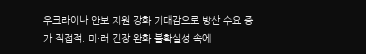우크라이나 안보 지원 강화 기대감으로 방산 수요 증가 직접적. 미·러 긴장 완화 불확실성 속에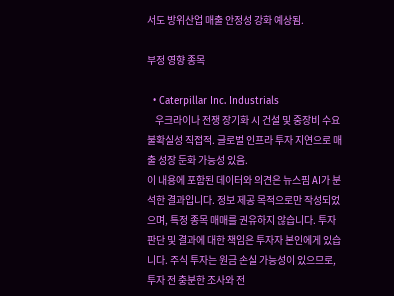서도 방위산업 매출 안정성 강화 예상됨.

부정 영향 종목

  • Caterpillar Inc. Industrials
    우크라이나 전쟁 장기화 시 건설 및 중장비 수요 불확실성 직접적. 글로벌 인프라 투자 지연으로 매출 성장 둔화 가능성 있음.
이 내용에 포함된 데이터와 의견은 뉴스핌 AI가 분석한 결과입니다. 정보 제공 목적으로만 작성되었으며, 특정 종목 매매를 권유하지 않습니다. 투자 판단 및 결과에 대한 책임은 투자자 본인에게 있습니다. 주식 투자는 원금 손실 가능성이 있으므로, 투자 전 충분한 조사와 전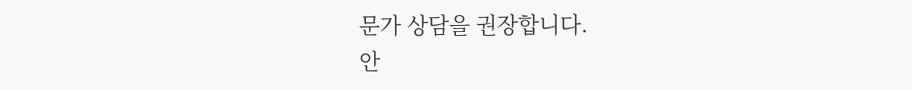문가 상담을 권장합니다.
안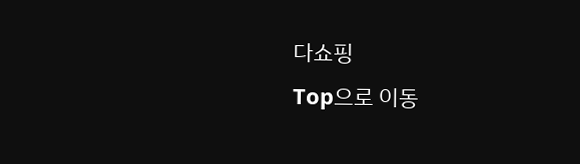다쇼핑
Top으로 이동